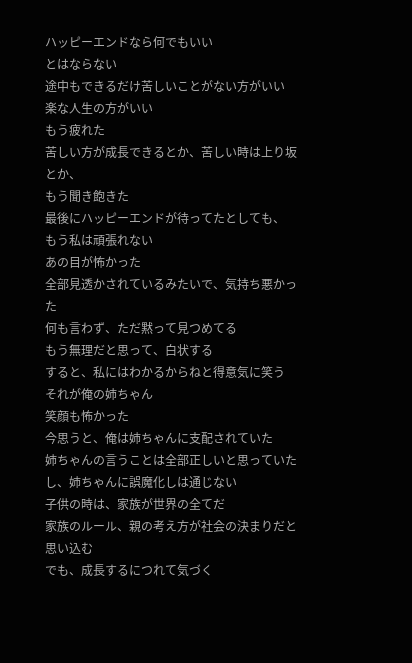ハッピーエンドなら何でもいい
とはならない
途中もできるだけ苦しいことがない方がいい
楽な人生の方がいい
もう疲れた
苦しい方が成長できるとか、苦しい時は上り坂とか、
もう聞き飽きた
最後にハッピーエンドが待ってたとしても、
もう私は頑張れない
あの目が怖かった
全部見透かされているみたいで、気持ち悪かった
何も言わず、ただ黙って見つめてる
もう無理だと思って、白状する
すると、私にはわかるからねと得意気に笑う
それが俺の姉ちゃん
笑顔も怖かった
今思うと、俺は姉ちゃんに支配されていた
姉ちゃんの言うことは全部正しいと思っていたし、姉ちゃんに誤魔化しは通じない
子供の時は、家族が世界の全てだ
家族のルール、親の考え方が社会の決まりだと思い込む
でも、成長するにつれて気づく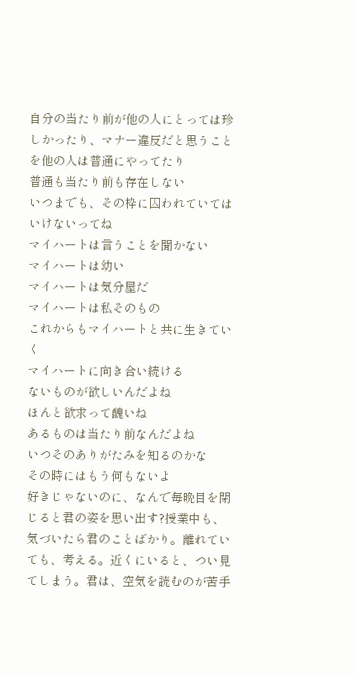自分の当たり前が他の人にとっては珍しかったり、マナー違反だと思うことを他の人は普通にやってたり
普通も当たり前も存在しない
いつまでも、その枠に囚われていてはいけないってね
マイハートは言うことを聞かない
マイハートは幼い
マイハートは気分屋だ
マイハートは私そのもの
これからもマイハートと共に生きていく
マイハートに向き合い続ける
ないものが欲しいんだよね
ほんと欲求って醜いね
あるものは当たり前なんだよね
いつそのありがたみを知るのかな
その時にはもう何もないよ
好きじゃないのに、なんで毎晩目を閉じると君の姿を思い出す?授業中も、気づいたら君のことばかり。離れていても、考える。近くにいると、つい見てしまう。君は、空気を読むのが苦手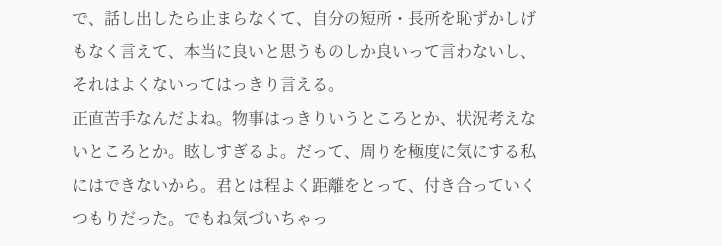で、話し出したら止まらなくて、自分の短所・長所を恥ずかしげもなく言えて、本当に良いと思うものしか良いって言わないし、それはよくないってはっきり言える。
正直苦手なんだよね。物事はっきりいうところとか、状況考えないところとか。眩しすぎるよ。だって、周りを極度に気にする私にはできないから。君とは程よく距離をとって、付き合っていくつもりだった。でもね気づいちゃっ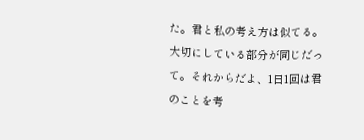た。君と私の考え方は似てる。大切にしている部分が同じだって。それからだよ、1日1回は君のことを考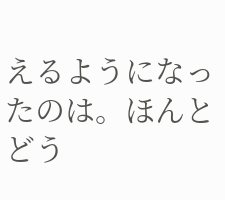えるようになったのは。ほんとどう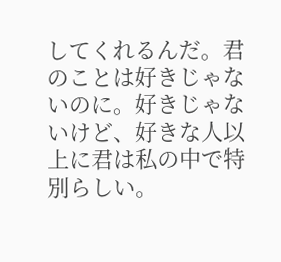してくれるんだ。君のことは好きじゃないのに。好きじゃないけど、好きな人以上に君は私の中で特別らしい。